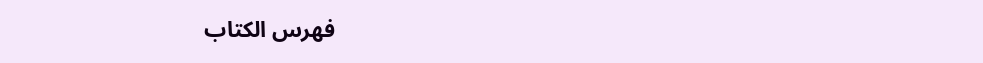فهرس الكتاب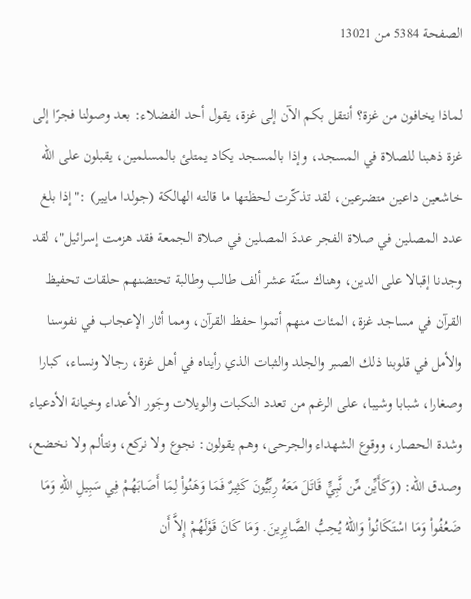الصفحة 5384 من 13021

لماذا يخافون من غزة؟ أنتقل بكم الآن إلى غزة، يقول أحد الفضلاء: بعد وصولنا فجرًا إلى غزة ذهبنا للصلاة في المسجد، وإذا بالمسجد يكاد يمتلئ بالمسلمين، يقبلون على الله خاشعين داعين متضرعين، لقد تذكّرت لحظتها ما قالته الهالكة (جولدا مايير) :"إذا بلغ عدد المصلين في صلاة الفجر عددَ المصلين في صلاة الجمعة فقد هزمت إسرائيل"، لقد وجدنا إقبالا على الدين، وهناك ستّة عشر ألف طالب وطالبة تحتضنهم حلقات تحفيظ القرآن في مساجد غزة، المئات منهم أتموا حفظ القرآن، ومما أثار الإعجاب في نفوسنا والأمل في قلوبنا ذلك الصبر والجلد والثبات الذي رأيناه في أهل غزة، رجالا ونساء، كبارا وصغارا، شبابا وشيبا، على الرغم من تعدد النكبات والويلات وجَور الأعداء وخيانة الأدعياء وشدة الحصار، ووقوع الشهداء والجرحى، وهم يقولون: نجوع ولا نركع، ونتألم ولا نخضع، وصدق الله: (وَكَأَيِّن مِّن نَّبِيٍّ قَاتَلَ مَعَهُ رِبِّيُّونَ كَثِيرٌ فَمَا وَهَنُواْ لِمَا أَصَابَهُمْ فِي سَبِيلِ اللّهِ وَمَا ضَعُفُواْ وَمَا اسْتَكَانُواْ وَاللّهُ يُحِبُّ الصَّابِرِينَ. وَمَا كَانَ قَوْلَهُمْ إِلاَّ أَن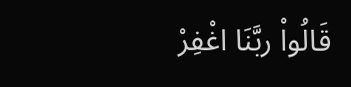قَالُواْ ربَّنَا اغْفِرْ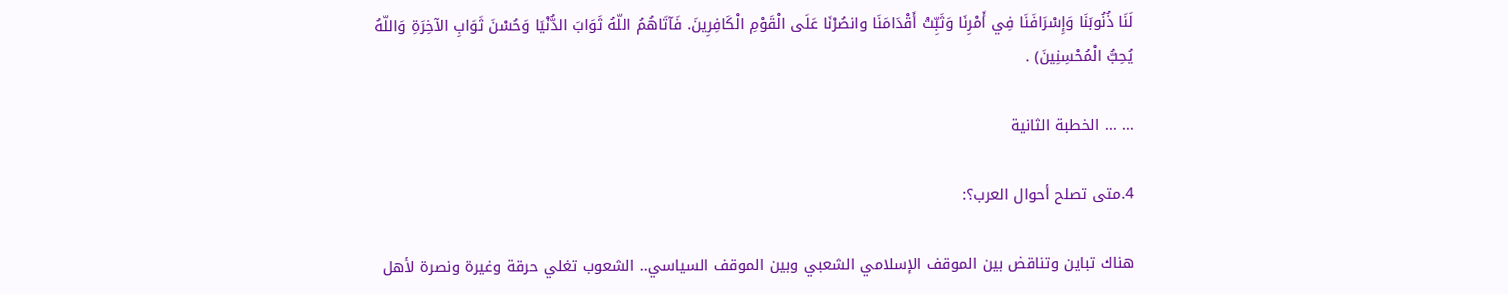لَنَا ذُنُوبَنَا وَإِسْرَافَنَا فِي أَمْرِنَا وَثَبِّتْ أَقْدَامَنَا وانصُرْنَا عَلَى الْقَوْمِ الْكَافِرِينَ. فَآتَاهُمُ اللّهُ ثَوَابَ الدُّنْيَا وَحُسْنَ ثَوَابِ الآخِرَةِ وَاللّهُ يُحِبُّ الْمُحْسِنِينَ) .

... ... الخطبة الثانية

4.متى تصلح أحوال العرب؟:

هناك تباين وتناقض بين الموقف الإسلامي الشعبي وبين الموقف السياسي.. الشعوب تغلي حرقة وغيرة ونصرة لأهل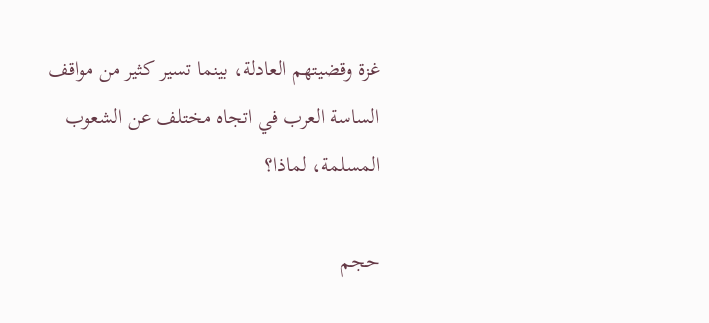غزة وقضيتهم العادلة، بينما تسير كثير من مواقف الساسة العرب في اتجاه مختلف عن الشعوب المسلمة، لماذا؟

حجم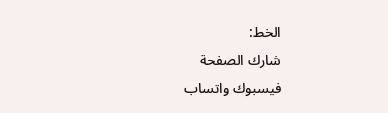الخط:
شارك الصفحة
فيسبوك واتساب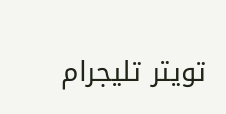تويتر تليجرام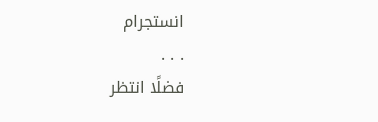انستجرام
. . .
فضلًا انتظر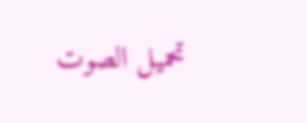تحميل الصوت